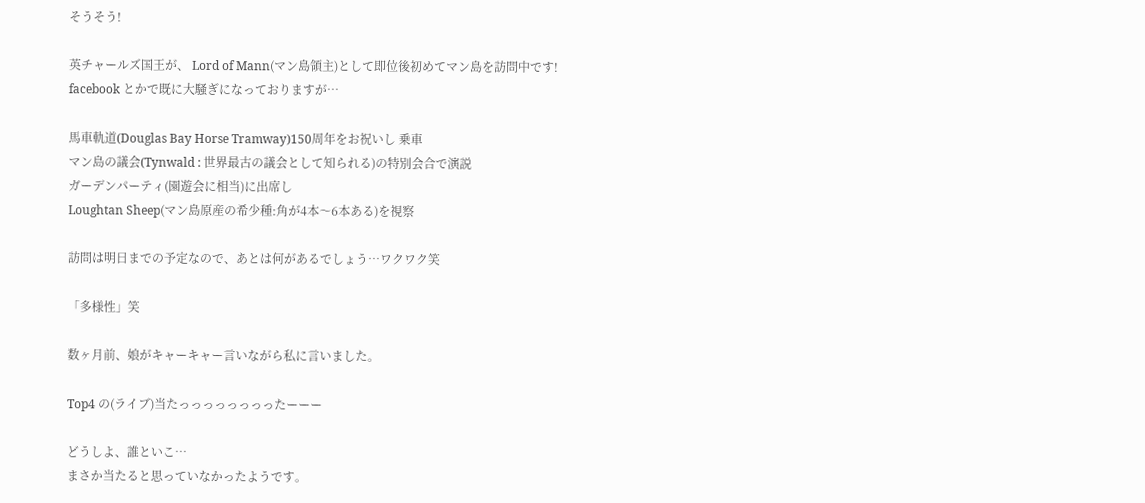そうそう!

英チャールズ国王が、 Lord of Mann(マン島領主)として即位後初めてマン島を訪問中です!
facebook とかで既に大騒ぎになっておりますが…

馬車軌道(Douglas Bay Horse Tramway)150周年をお祝いし 乗車
マン島の議会(Tynwald : 世界最古の議会として知られる)の特別会合で演説
ガーデンパーティ(園遊会に相当)に出席し
Loughtan Sheep(マン島原産の希少種:角が4本〜6本ある)を視察

訪問は明日までの予定なので、あとは何があるでしょう…ワクワク笑

「多様性」笑

数ヶ月前、娘がキャーキャー言いながら私に言いました。

Top4 の(ライブ)当たっっっっっっっったーーー

どうしよ、誰といこ…
まさか当たると思っていなかったようです。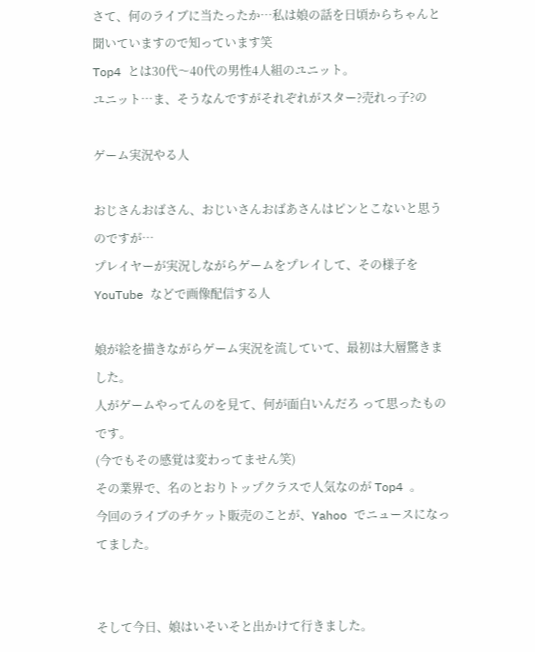さて、何のライブに当たったか…私は娘の話を日頃からちゃんと聞いていますので知っています笑
Top4 とは30代〜40代の男性4人組のユニット。
ユニット…ま、そうなんですがそれぞれがスター?売れっ子?の

ゲーム実況やる人

おじさんおばさん、おじいさんおばあさんはピンとこないと思うのですが…
プレイヤーが実況しながらゲームをプレイして、その様子をYouTube などで画像配信する人

娘が絵を描きながらゲーム実況を流していて、最初は大層驚きました。
人がゲームやってんのを見て、何が面白いんだろ って思ったものです。
(今でもその感覚は変わってません笑)
その業界で、名のとおりトップクラスで人気なのが Top4 。
今回のライブのチケット販売のことが、Yahoo でニュースになってました。


そして今日、娘はいそいそと出かけて行きました。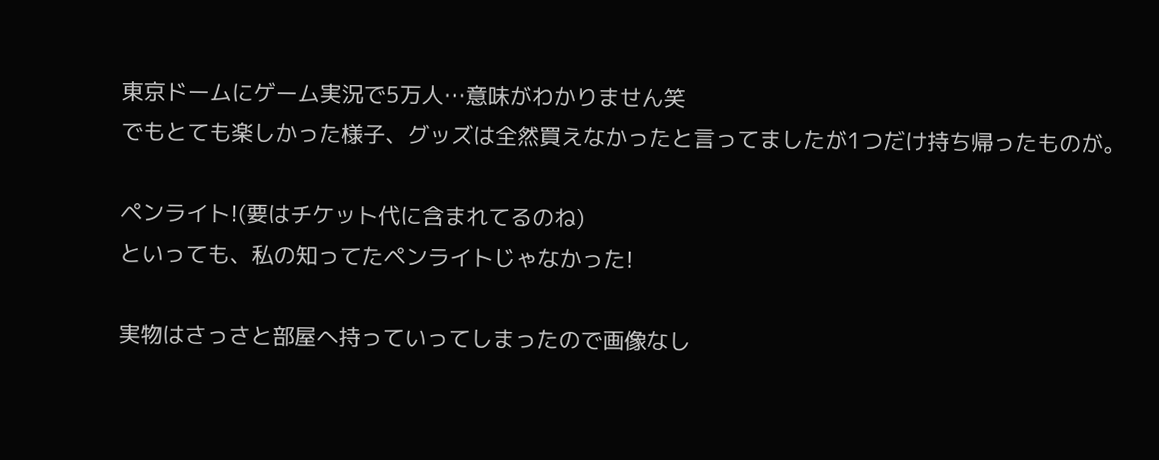東京ドームにゲーム実況で5万人…意味がわかりません笑
でもとても楽しかった様子、グッズは全然買えなかったと言ってましたが1つだけ持ち帰ったものが。

ペンライト!(要はチケット代に含まれてるのね)
といっても、私の知ってたペンライトじゃなかった!

実物はさっさと部屋へ持っていってしまったので画像なし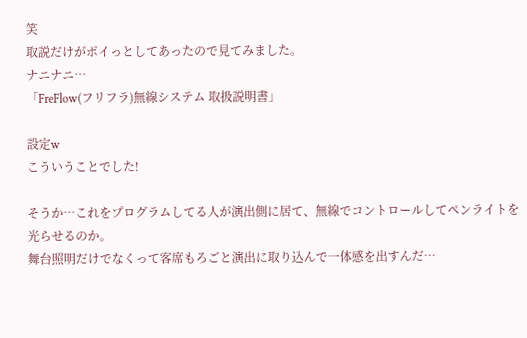笑
取説だけがポイっとしてあったので見てみました。
ナニナニ…
「FreFlow(フリフラ)無線システム 取扱説明書」

設定w
こういうことでした!

そうか…これをプログラムしてる人が演出側に居て、無線でコントロールしてペンライトを光らせるのか。
舞台照明だけでなくって客席もろごと演出に取り込んで一体感を出すんだ…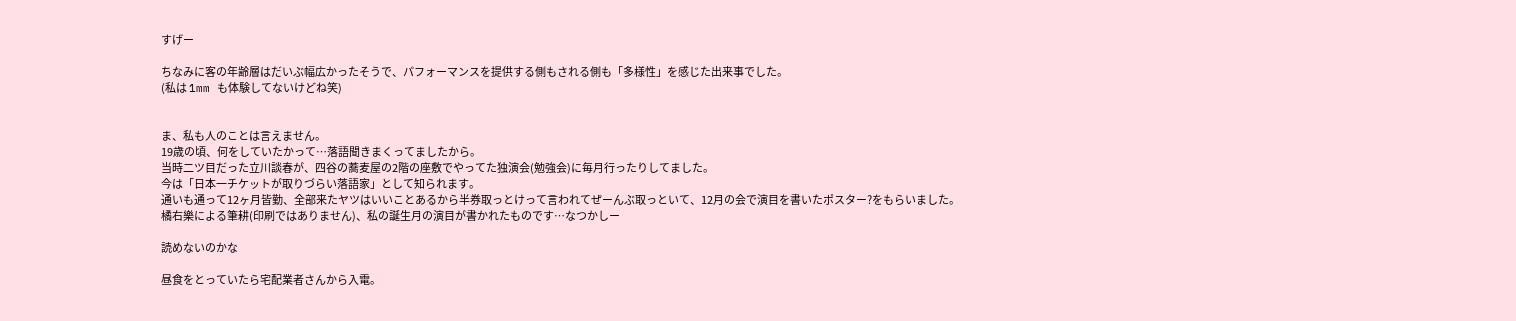すげー

ちなみに客の年齢層はだいぶ幅広かったそうで、パフォーマンスを提供する側もされる側も「多様性」を感じた出来事でした。
(私は 1mm も体験してないけどね笑)


ま、私も人のことは言えません。
19歳の頃、何をしていたかって…落語聞きまくってましたから。
当時二ツ目だった立川談春が、四谷の蕎麦屋の2階の座敷でやってた独演会(勉強会)に毎月行ったりしてました。
今は「日本一チケットが取りづらい落語家」として知られます。
通いも通って12ヶ月皆勤、全部来たヤツはいいことあるから半券取っとけって言われてぜーんぶ取っといて、12月の会で演目を書いたポスター?をもらいました。
橘右樂による筆耕(印刷ではありません)、私の誕生月の演目が書かれたものです…なつかしー

読めないのかな

昼食をとっていたら宅配業者さんから入電。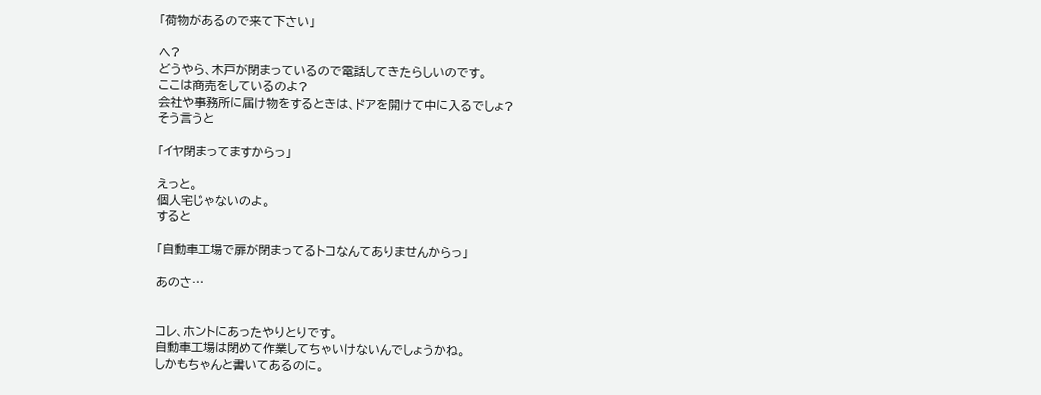「荷物があるので来て下さい」

へ?
どうやら、木戸が閉まっているので電話してきたらしいのです。
ここは商売をしているのよ?
会社や事務所に届け物をするときは、ドアを開けて中に入るでしょ?
そう言うと

「イヤ閉まってますからっ」

えっと。
個人宅じゃないのよ。
すると

「自動車工場で扉が閉まってるトコなんてありませんからっ」

あのさ…


コレ、ホントにあったやりとりです。
自動車工場は閉めて作業してちゃいけないんでしょうかね。
しかもちゃんと書いてあるのに。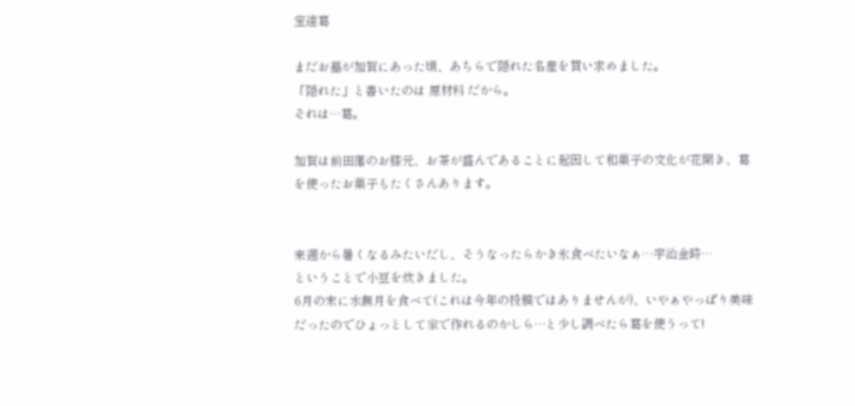宝達葛

まだお墓が加賀にあった頃、あちらで隠れた名産を買い求めました。
「隠れた」と書いたのは 原材料 だから。
それは…葛。

加賀は前田藩のお膝元、お茶が盛んであることに起因して和菓子の文化が花開き、葛を使ったお菓子もたくさんあります。


来週から暑くなるみたいだし、そうなったらかき氷食べたいなぁ…宇治金時…
ということで小豆を炊きました。
6月の末に水無月を食べて(これは今年の投稿ではありませんが)、いやぁやっぱり美味だったのでひょっとして家で作れるのかしら…と少し調べたら葛を使うって!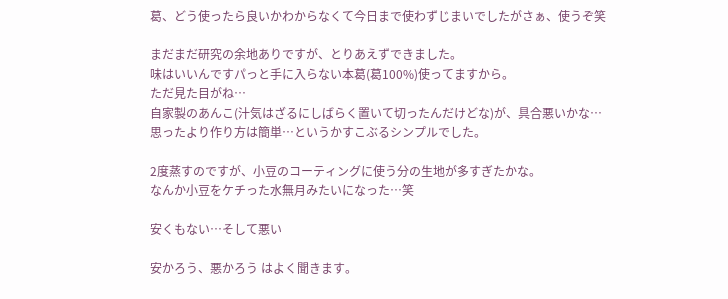葛、どう使ったら良いかわからなくて今日まで使わずじまいでしたがさぁ、使うぞ笑

まだまだ研究の余地ありですが、とりあえずできました。
味はいいんですパっと手に入らない本葛(葛100%)使ってますから。
ただ見た目がね…
自家製のあんこ(汁気はざるにしばらく置いて切ったんだけどな)が、具合悪いかな…
思ったより作り方は簡単…というかすこぶるシンプルでした。

2度蒸すのですが、小豆のコーティングに使う分の生地が多すぎたかな。
なんか小豆をケチった水無月みたいになった…笑

安くもない…そして悪い

安かろう、悪かろう はよく聞きます。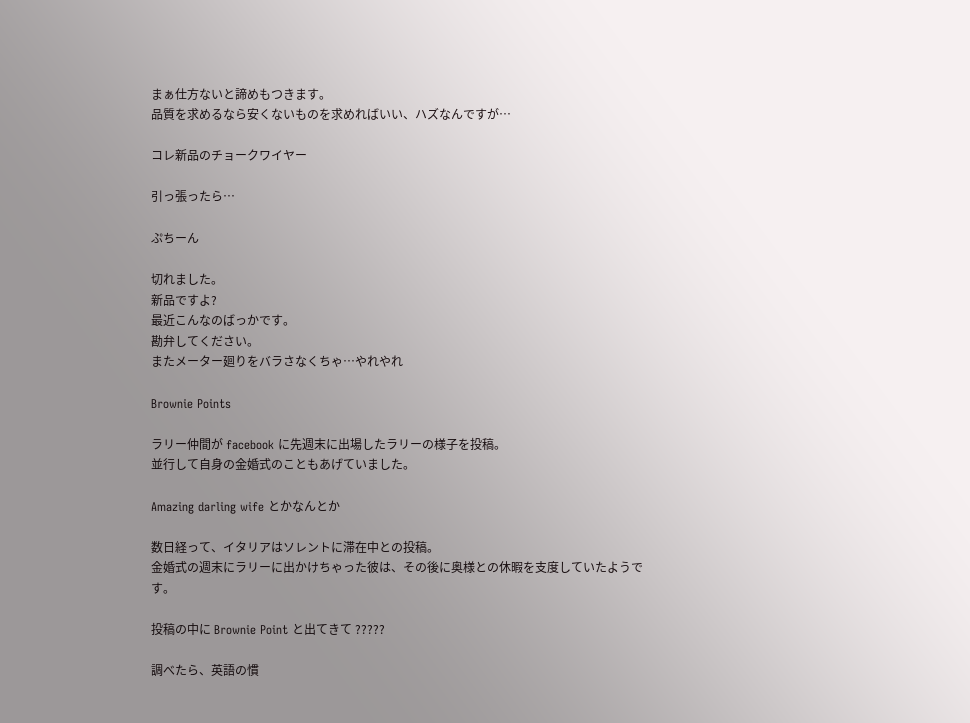まぁ仕方ないと諦めもつきます。
品質を求めるなら安くないものを求めればいい、ハズなんですが…

コレ新品のチョークワイヤー

引っ張ったら…

ぷちーん

切れました。
新品ですよ?
最近こんなのばっかです。
勘弁してください。
またメーター廻りをバラさなくちゃ…やれやれ

Brownie Points

ラリー仲間が facebook に先週末に出場したラリーの様子を投稿。
並行して自身の金婚式のこともあげていました。

Amazing darling wife とかなんとか

数日経って、イタリアはソレントに滞在中との投稿。
金婚式の週末にラリーに出かけちゃった彼は、その後に奥様との休暇を支度していたようです。

投稿の中に Brownie Point と出てきて ?????

調べたら、英語の慣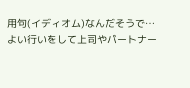用句(イディオム)なんだそうで…
よい行いをして上司やパートナー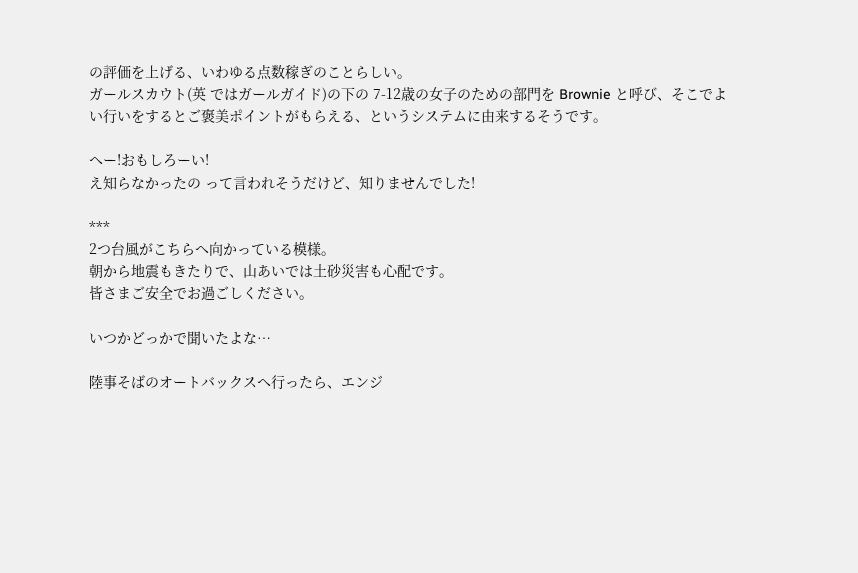の評価を上げる、いわゆる点数稼ぎのことらしい。
ガールスカウト(英 ではガールガイド)の下の 7-12歳の女子のための部門を Brownie と呼び、そこでよい行いをするとご褒美ポイントがもらえる、というシステムに由来するそうです。

へー!おもしろーい!
え知らなかったの って言われそうだけど、知りませんでした!

***
2つ台風がこちらへ向かっている模様。
朝から地震もきたりで、山あいでは土砂災害も心配です。
皆さまご安全でお過ごしください。

いつかどっかで聞いたよな…

陸事そばのオートバックスへ行ったら、エンジ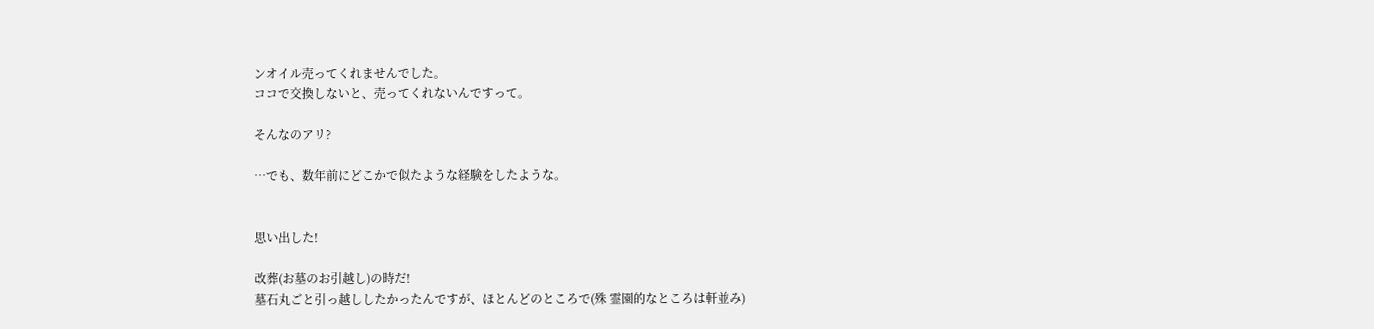ンオイル売ってくれませんでした。
ココで交換しないと、売ってくれないんですって。

そんなのアリ?

…でも、数年前にどこかで似たような経験をしたような。


思い出した!

改葬(お墓のお引越し)の時だ!
墓石丸ごと引っ越ししたかったんですが、ほとんどのところで(殊 霊園的なところは軒並み)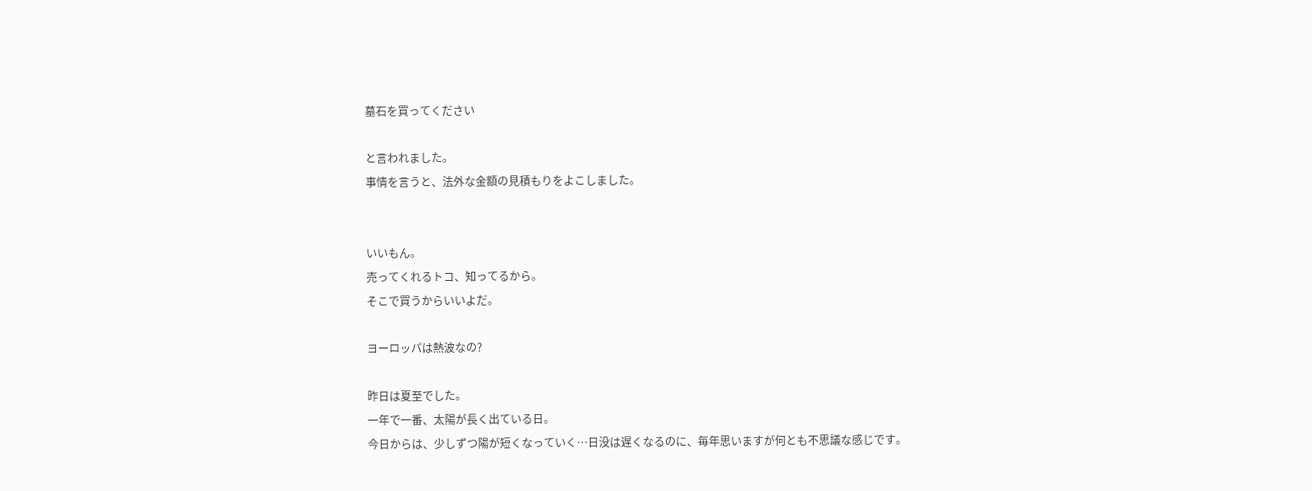墓石を買ってください

と言われました。
事情を言うと、法外な金額の見積もりをよこしました。


いいもん。
売ってくれるトコ、知ってるから。
そこで買うからいいよだ。

ヨーロッパは熱波なの?

昨日は夏至でした。
一年で一番、太陽が長く出ている日。
今日からは、少しずつ陽が短くなっていく…日没は遅くなるのに、毎年思いますが何とも不思議な感じです。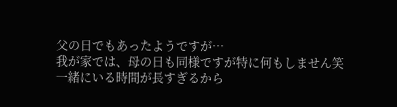父の日でもあったようですが…
我が家では、母の日も同様ですが特に何もしません笑
一緒にいる時間が長すぎるから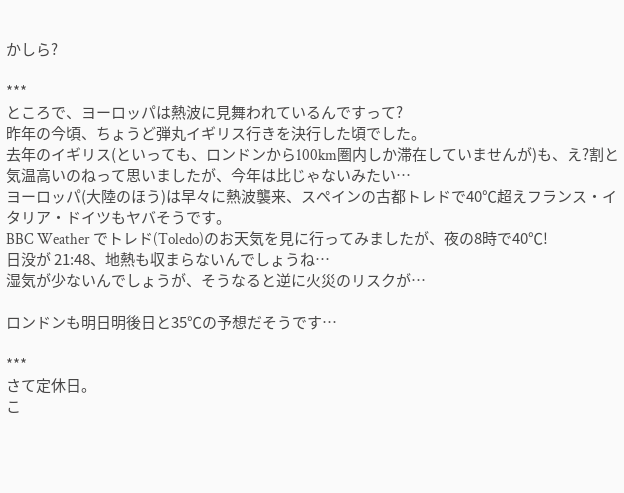かしら?

***
ところで、ヨーロッパは熱波に見舞われているんですって?
昨年の今頃、ちょうど弾丸イギリス行きを決行した頃でした。
去年のイギリス(といっても、ロンドンから100km圏内しか滞在していませんが)も、え?割と気温高いのねって思いましたが、今年は比じゃないみたい…
ヨーロッパ(大陸のほう)は早々に熱波襲来、スペインの古都トレドで40℃超えフランス・イタリア・ドイツもヤバそうです。
BBC Weather でトレド(Toledo)のお天気を見に行ってみましたが、夜の8時で40℃!
日没が 21:48、地熱も収まらないんでしょうね…
湿気が少ないんでしょうが、そうなると逆に火災のリスクが…

ロンドンも明日明後日と35℃の予想だそうです…

***
さて定休日。
こ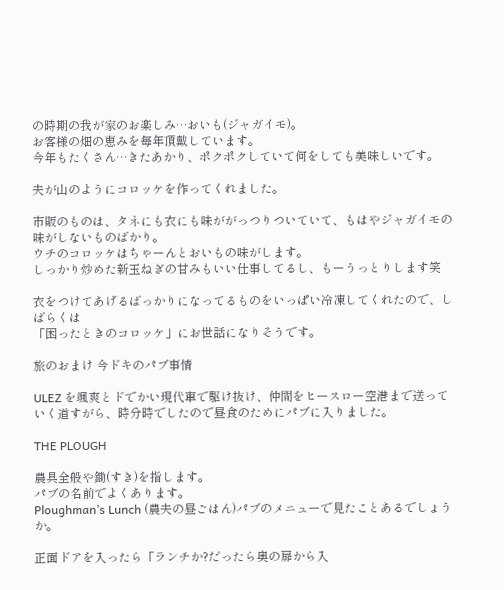の時期の我が家のお楽しみ…おいも(ジャガイモ)。
お客様の畑の恵みを毎年頂戴しています。
今年もたくさん…きたあかり、ポクポクしていて何をしても美味しいです。

夫が山のようにコロッケを作ってくれました。

市販のものは、タネにも衣にも味ががっつりついていて、もはやジャガイモの味がしないものばかり。
ウチのコロッケはちゃーんとおいもの味がします。
しっかり炒めた新玉ねぎの甘みもいい仕事してるし、もーうっとりします笑

衣をつけてあげるばっかりになってるものをいっぱい冷凍してくれたので、しばらくは
「困ったときのコロッケ」にお世話になりそうです。

旅のおまけ 今ドキのパブ事情

ULEZ を颯爽とドでかい現代車で駆け抜け、仲間をヒースロー空港まで送っていく道すがら、時分時でしたので昼食のためにパブに入りました。

THE PLOUGH

農具全般や鋤(すき)を指します。
パブの名前でよくあります。
Ploughman’s Lunch (農夫の昼ごはん)パブのメニューで見たことあるでしょうか。

正面ドアを入ったら「ランチか?だったら奥の扉から入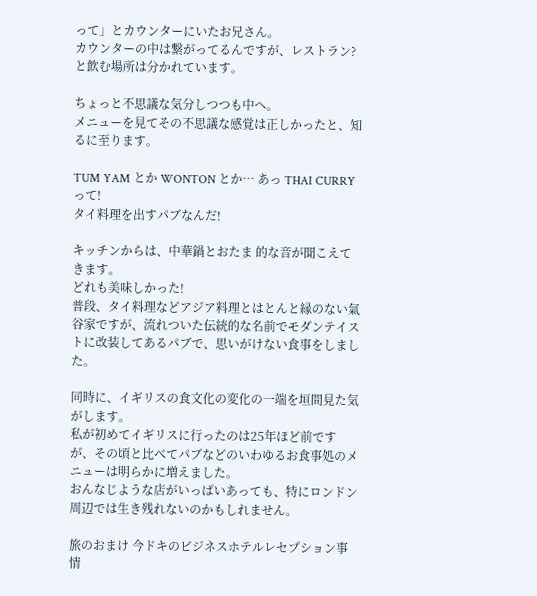って」とカウンターにいたお兄さん。
カウンターの中は繋がってるんですが、レストラン?と飲む場所は分かれています。

ちょっと不思議な気分しつつも中へ。
メニューを見てその不思議な感覚は正しかったと、知るに至ります。

TUM YAM とか WONTON とか… あっ THAI CURRY って!
タイ料理を出すパブなんだ!

キッチンからは、中華鍋とおたま 的な音が聞こえてきます。
どれも美味しかった!
普段、タイ料理などアジア料理とはとんと縁のない氣谷家ですが、流れついた伝統的な名前でモダンテイストに改装してあるパブで、思いがけない食事をしました。

同時に、イギリスの食文化の変化の一端を垣間見た気がします。
私が初めてイギリスに行ったのは25年ほど前ですが、その頃と比べてパブなどのいわゆるお食事処のメニューは明らかに増えました。
おんなじような店がいっぱいあっても、特にロンドン周辺では生き残れないのかもしれません。

旅のおまけ 今ドキのビジネスホテルレセプション事情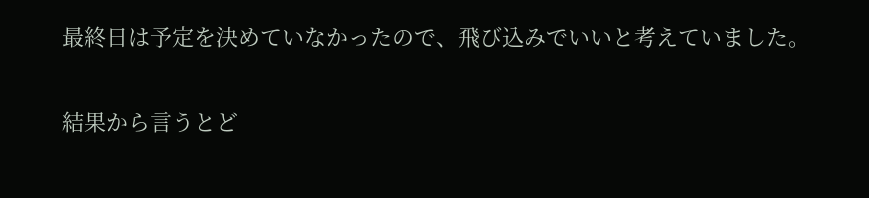最終日は予定を決めていなかったので、飛び込みでいいと考えていました。

結果から言うとど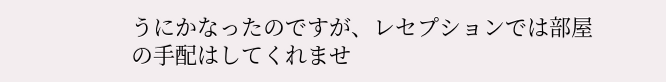うにかなったのですが、レセプションでは部屋の手配はしてくれませ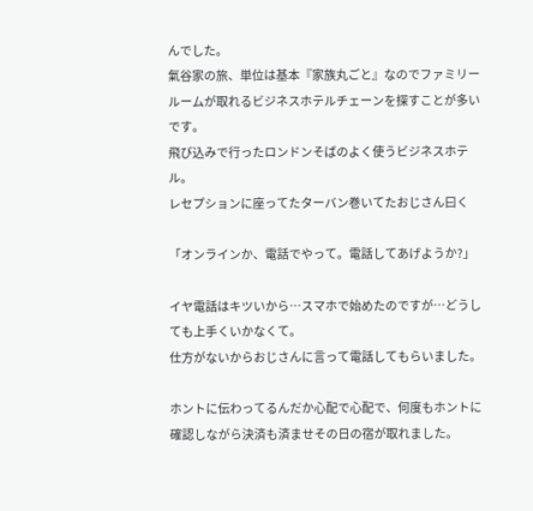んでした。
氣谷家の旅、単位は基本『家族丸ごと』なのでファミリールームが取れるビジネスホテルチェーンを探すことが多いです。
飛び込みで行ったロンドンそばのよく使うビジネスホテル。
レセプションに座ってたターバン巻いてたおじさん曰く

「オンラインか、電話でやって。電話してあげようか?」

イヤ電話はキツいから…スマホで始めたのですが…どうしても上手くいかなくて。
仕方がないからおじさんに言って電話してもらいました。

ホントに伝わってるんだか心配で心配で、何度もホントに確認しながら決済も済ませその日の宿が取れました。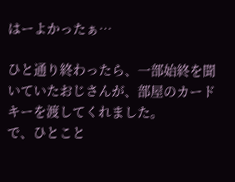はーよかったぁ…

ひと通り終わったら、一部始終を聞いていたおじさんが、部屋のカードキーを渡してくれました。
で、ひとこと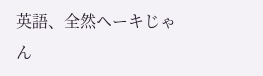英語、全然ヘーキじゃん